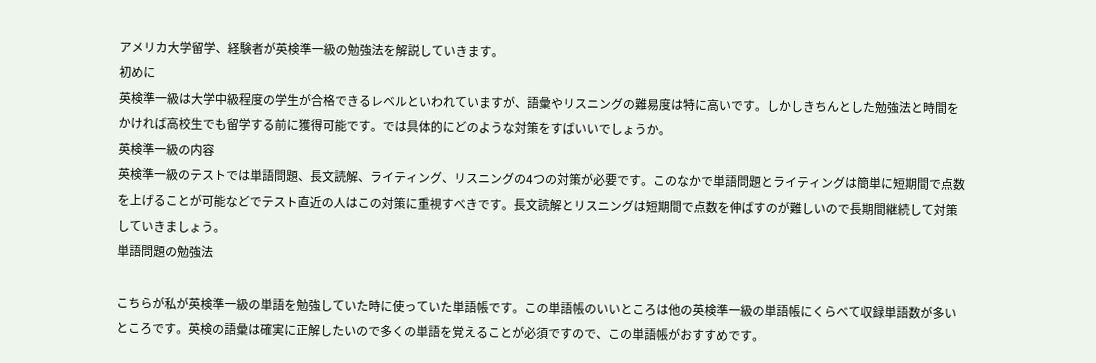アメリカ大学留学、経験者が英検準一級の勉強法を解説していきます。
初めに
英検準一級は大学中級程度の学生が合格できるレベルといわれていますが、語彙やリスニングの難易度は特に高いです。しかしきちんとした勉強法と時間をかければ高校生でも留学する前に獲得可能です。では具体的にどのような対策をすばいいでしょうか。
英検準一級の内容
英検準一級のテストでは単語問題、長文読解、ライティング、リスニングの4つの対策が必要です。このなかで単語問題とライティングは簡単に短期間で点数を上げることが可能などでテスト直近の人はこの対策に重視すべきです。長文読解とリスニングは短期間で点数を伸ばすのが難しいので長期間継続して対策していきましょう。
単語問題の勉強法

こちらが私が英検準一級の単語を勉強していた時に使っていた単語帳です。この単語帳のいいところは他の英検準一級の単語帳にくらべて収録単語数が多いところです。英検の語彙は確実に正解したいので多くの単語を覚えることが必須ですので、この単語帳がおすすめです。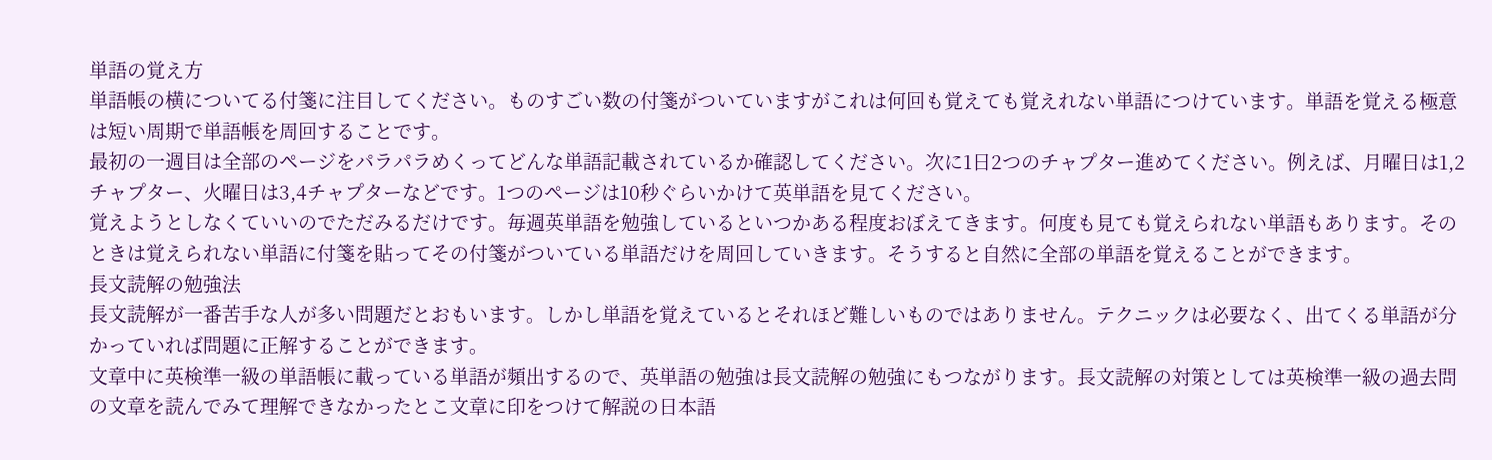単語の覚え方
単語帳の横についてる付箋に注目してください。ものすごい数の付箋がついていますがこれは何回も覚えても覚えれない単語につけています。単語を覚える極意は短い周期で単語帳を周回することです。
最初の一週目は全部のページをパラパラめくってどんな単語記載されているか確認してください。次に1日2つのチャプター進めてください。例えば、月曜日は1,2チャプター、火曜日は3,4チャプターなどです。1つのページは10秒ぐらいかけて英単語を見てください。
覚えようとしなくていいのでただみるだけです。毎週英単語を勉強しているといつかある程度おぼえてきます。何度も見ても覚えられない単語もあります。そのときは覚えられない単語に付箋を貼ってその付箋がついている単語だけを周回していきます。そうすると自然に全部の単語を覚えることができます。
長文読解の勉強法
長文読解が一番苦手な人が多い問題だとおもいます。しかし単語を覚えているとそれほど難しいものではありません。テクニックは必要なく、出てくる単語が分かっていれば問題に正解することができます。
文章中に英検準一級の単語帳に載っている単語が頻出するので、英単語の勉強は長文読解の勉強にもつながります。長文読解の対策としては英検準一級の過去問の文章を読んでみて理解できなかったとこ文章に印をつけて解説の日本語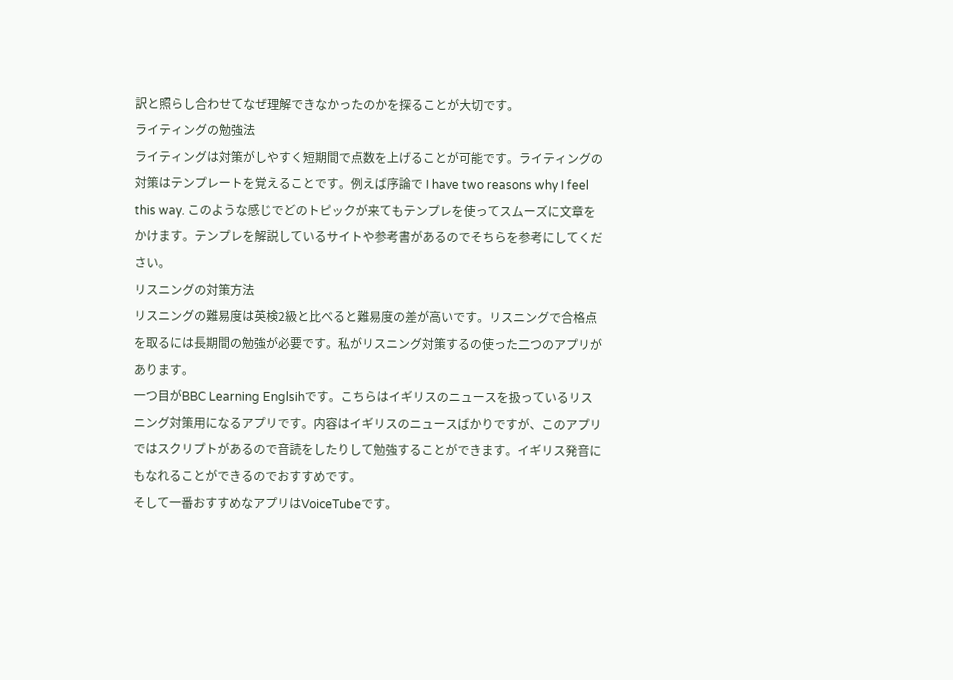訳と照らし合わせてなぜ理解できなかったのかを探ることが大切です。
ライティングの勉強法
ライティングは対策がしやすく短期間で点数を上げることが可能です。ライティングの対策はテンプレートを覚えることです。例えば序論で I have two reasons why I feel this way. このような感じでどのトピックが来てもテンプレを使ってスムーズに文章をかけます。テンプレを解説しているサイトや参考書があるのでそちらを参考にしてください。
リスニングの対策方法
リスニングの難易度は英検2級と比べると難易度の差が高いです。リスニングで合格点を取るには長期間の勉強が必要です。私がリスニング対策するの使った二つのアプリがあります。
一つ目がBBC Learning Englsihです。こちらはイギリスのニュースを扱っているリスニング対策用になるアプリです。内容はイギリスのニュースばかりですが、このアプリではスクリプトがあるので音読をしたりして勉強することができます。イギリス発音にもなれることができるのでおすすめです。
そして一番おすすめなアプリはVoiceTubeです。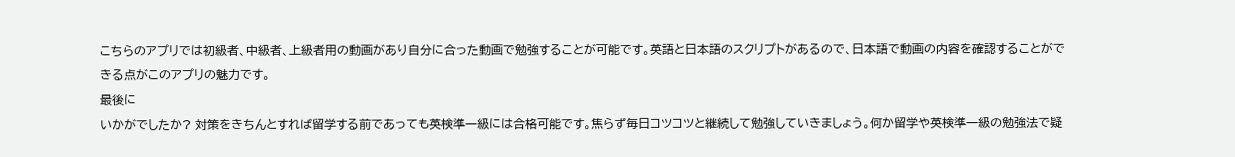こちらのアプリでは初級者、中級者、上級者用の動画があり自分に合った動画で勉強することが可能です。英語と日本語のスクリプトがあるので、日本語で動画の内容を確認することができる点がこのアプリの魅力です。
最後に
いかがでしたか? 対策をきちんとすれば留学する前であっても英検準一級には合格可能です。焦らず毎日コツコツと継続して勉強していきましょう。何か留学や英検準一級の勉強法で疑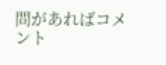問があればコメント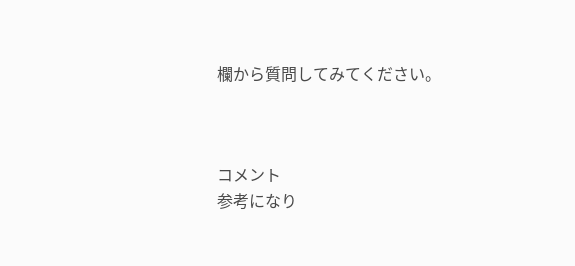欄から質問してみてください。



コメント
参考になり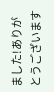ました!ありがとうございます